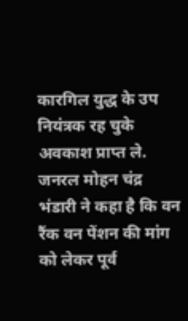कारगिल युद्ध के उप नियंत्रक रह चुके अवकाश प्राप्त ले. जनरल मोहन चंद्र भंडारी ने कहा है कि वन रैंक वन पेंशन की मांग को लेकर पूर्व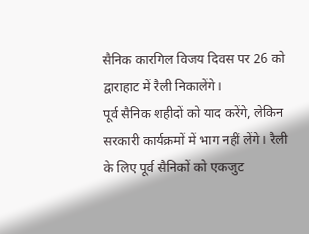सैनिक कारगिल विजय दिवस पर 26 को द्वाराहाट में रैली निकालेंगे।
पूर्व सैनिक शहीदों को याद करेंगे, लेकिन सरकारी कार्यक्रमों में भाग नहीं लेंगे। रैली के लिए पूर्व सैनिकों को एकजुट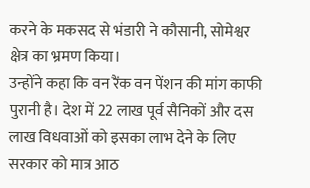करने के मकसद से भंडारी ने कौसानी, सोमेश्वर क्षेत्र का भ्रमण किया।
उन्होंने कहा कि वन रैंक वन पेंशन की मांग काफी पुरानी है। देश में 22 लाख पूर्व सैनिकों और दस लाख विधवाओं को इसका लाभ देने के लिए सरकार को मात्र आठ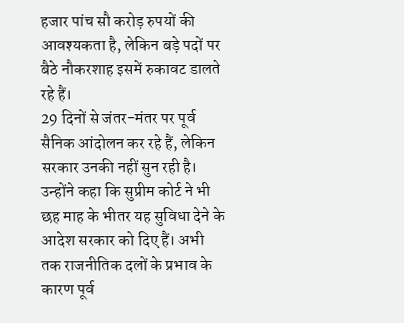हजार पांच सौ करोड़ रुपयों की आवश्यकता है, लेकिन बड़े पदों पर बैठे नौकरशाह इसमें रुकावट डालते रहे हैं।
29 दिनों से जंतर-मंतर पर पूर्व सैनिक आंदोलन कर रहे हैं, लेकिन सरकार उनकी नहीं सुन रही है। उन्होंने कहा कि सुप्रीम कोर्ट ने भी छह माह के भीतर यह सुविधा देने के आदेश सरकार को दिए हैं। अभी तक राजनीतिक दलों के प्रभाव के कारण पूर्व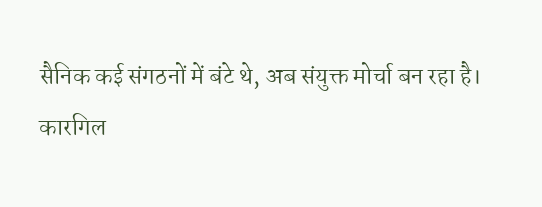सैनिक कई संगठनों में बंटे थे, अब संयुक्त मोर्चा बन रहा है।
कारगिल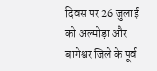दिवस पर 26 जुलाई को अल्मोड़ा और बागेश्वर जिले के पूर्व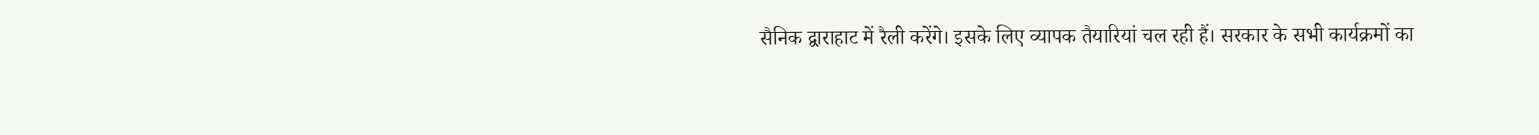सैनिक द्वाराहाट में रैली करेंगे। इसके लिए व्यापक तैयारियां चल रही हैं। सरकार के सभी कार्यक्रमों का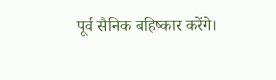पूर्व सैनिक बहिष्कार करेंगे।